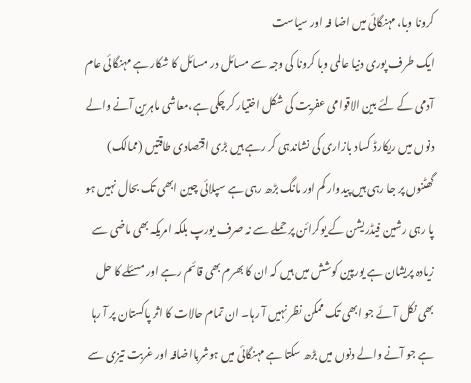کرونا وبا، مہنگائی میں اضا فہ اور سیاست
ایک طرف پوری دنیا عالمی وبا کرونا کی وجہ سے مسائل در مسائل کا شکار ہے مہنگائی عام آدمی کے لئے بین الاقوامی عفریت کی شکل اختیار کر چکی ہے،معاشی ماہرین آنے والے دنوں میں ریکارڈ کساد بازاری کی نشاندہی کر رہے ہیں بڑی اقتصادی طاقتیں (ممالک) گھٹنوں پر جا رہی ہیں پیدوار کم اور مانگ بڑھ رہی ہے سپلائی چین ابھی تک بحال نہیں ہو پا رہی رشین فیڈریشن کے یوکرائن پر حملے سے نہ صرف یورپ بلکہ امریکہ بھی ماضی سے زیادہ پریشان ہے یورپین کوشش میں ہیں کہ ان کا بھرم بھی قائم رہے اور مسئلے کا حل بھی نکل آئے جو ابھی تک ممکن نظر نہیں آ رہا۔ ان تمام حالات کا اثر پاکستان پر آ رہا ہے جو آنے والے دنوں میں بڑھ سکتا ہے مہنگائی میں ہوشربااضافہ اور غربت تیزی سے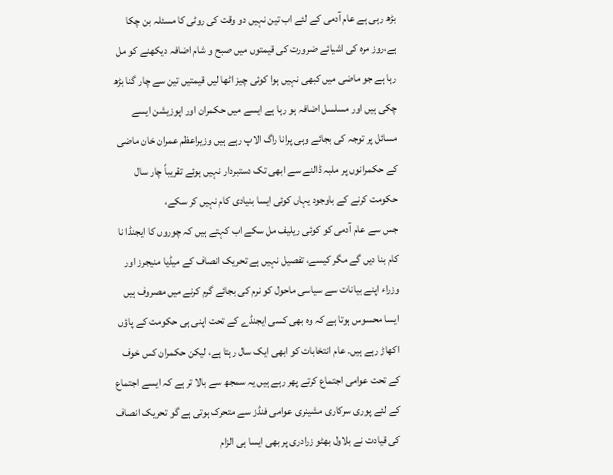بڑھ رہی ہے عام آدمی کے لئے اب تین نہیں دو وقت کی روٹی کا مسئلہ بن چکا ہے،روز مرہ کی اشیائے ضرورت کی قیمتوں میں صبح و شام اضافہ دیکھنے کو مل رہا ہے جو ماضی میں کبھی نہیں ہوا کوئی چیز اٹھا لیں قیمتیں تین سے چار گنا بڑھ چکی ہیں اور مسلسل اضافہ ہو رہا ہے ایسے میں حکمران اور اپوزیشن ایسے مسائل پر توجہ کی بجائے وہی پرانا راگ الاپ رہے ہیں وزیراعظم عمران خان ماضی کے حکمرانوں پر ملبہ ڈالنے سے ابھی تک دستبردار نہیں ہوئے تقریباً چار سال حکومت کرنے کے باوجود یہاں کوئی ایسا بنیادی کام نہیں کر سکے،
جس سے عام آدمی کو کوئی ریلیف مل سکے اب کہتے ہیں کہ چوروں کا ایجنڈا نا کام بنا دیں گے مگر کیسے، تفصیل نہیں ہے تحریک انصاف کے میڈیا منیجرز اور وزراء اپنے بیانات سے سیاسی ماحول کو نرم کی بجائے گرم کرنے میں مصروف ہیں ایسا محسوس ہوتا ہے کہ وہ بھی کسی ایجنڈے کے تحت اپنی ہی حکومت کے پاؤں اکھاڑ رہے ہیں۔ عام انتخابات کو ابھی ایک سال رہتا ہے، لیکن حکمران کس خوف کے تحت عوامی اجتماع کرتے پھر رہے ہیں یہ سمجھ سے بالا تر ہے کہ ایسے اجتماع کے لئے پوری سرکاری مشینری عوامی فنڈز سے متحرک ہوتی ہے گو تحریک انصاف کی قیادت نے بلاول بھٹو زرادری پر بھی ایسا ہی الزام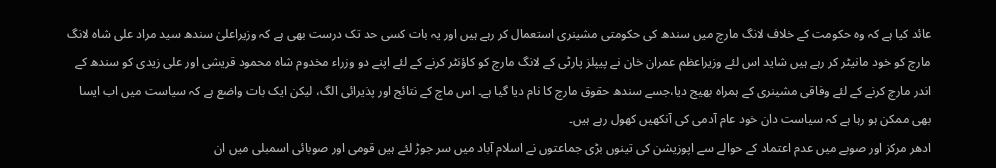عائد کیا ہے کہ وہ حکومت کے خلاف لانگ مارچ میں سندھ کی حکومتی مشینری استعمال کر رہے ہیں اور یہ بات کسی حد تک درست بھی ہے کہ وزیراعلیٰ سندھ سید مراد علی شاہ لانگ مارچ کو خود مانیٹر کر رہے ہیں شاید اس لئے وزیراعظم عمران خان نے پیپلز پارٹی کے لانگ مارچ کو کاؤنٹر کرنے کے لئے اپنے دو وزراء مخدوم شاہ محمود قریشی اور علی زیدی کو سندھ کے اندر مارچ کرنے کے لئے وفاقی مشینری کے ہمراہ بھیج دیا،جسے سندھ حقوق مارچ کا نام دیا گیا ہے۔ اس ماچ کے نتائج اور پذیرائی الگ، لیکن ایک بات واضع ہے کہ سیاست میں اب ایسا بھی ممکن ہو رہا ہے کہ سیاست دان خود عام آدمی کی آنکھیں کھول رہے ہیں۔
ادھر مرکز اور صوبے میں عدم اعتماد کے حوالے سے اپوزیشن کی تینوں بڑی جماعتوں نے اسلام آباد میں سر جوڑ لئے ہیں قومی اور صوبائی اسمبلی میں ان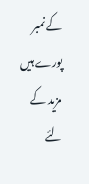کے نمبر پورے ہیں مزید کے لئے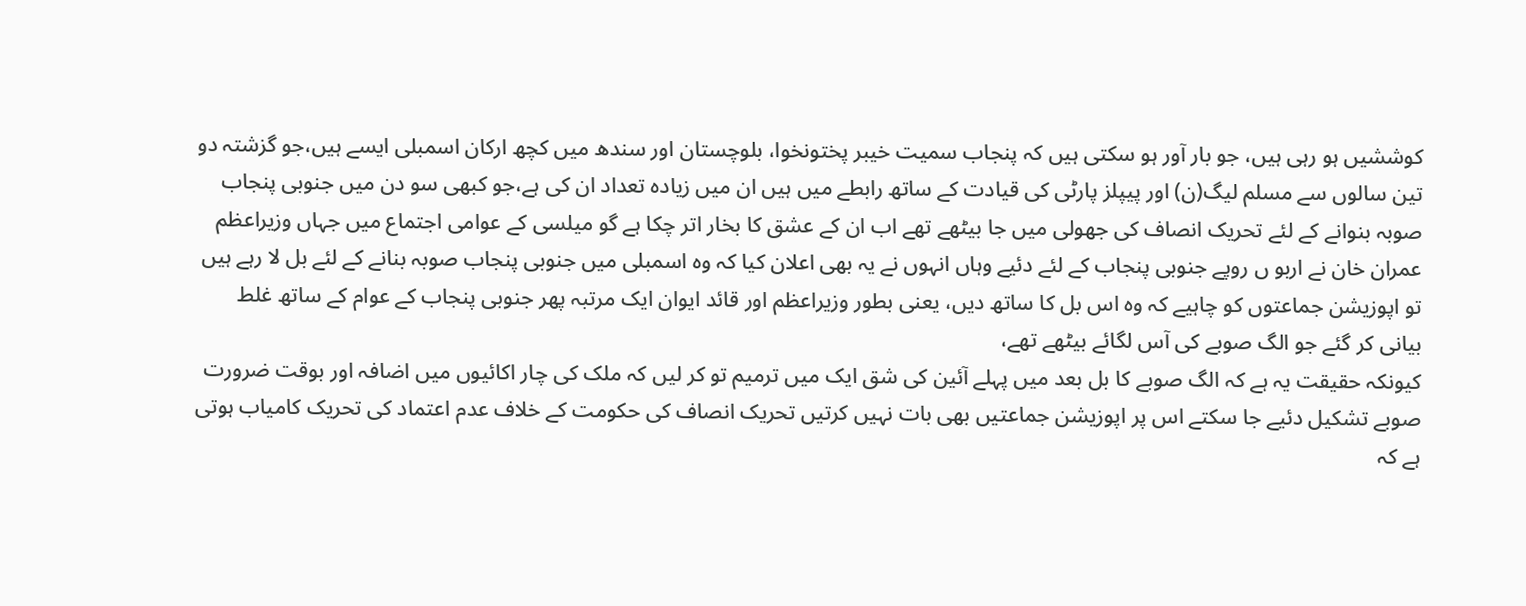کوششیں ہو رہی ہیں، جو بار آور ہو سکتی ہیں کہ پنجاب سمیت خیبر پختونخوا، بلوچستان اور سندھ میں کچھ ارکان اسمبلی ایسے ہیں،جو گزشتہ دو تین سالوں سے مسلم لیگ(ن) اور پیپلز پارٹی کی قیادت کے ساتھ رابطے میں ہیں ان میں زیادہ تعداد ان کی ہے،جو کبھی سو دن میں جنوبی پنجاب صوبہ بنوانے کے لئے تحریک انصاف کی جھولی میں جا بیٹھے تھے اب ان کے عشق کا بخار اتر چکا ہے گو میلسی کے عوامی اجتماع میں جہاں وزیراعظم عمران خان نے اربو ں روپے جنوبی پنجاب کے لئے دئیے وہاں انہوں نے یہ بھی اعلان کیا کہ وہ اسمبلی میں جنوبی پنجاب صوبہ بنانے کے لئے بل لا رہے ہیں تو اپوزیشن جماعتوں کو چاہیے کہ وہ اس بل کا ساتھ دیں، یعنی بطور وزیراعظم اور قائد ایوان ایک مرتبہ پھر جنوبی پنجاب کے عوام کے ساتھ غلط بیانی کر گئے جو الگ صوبے کی آس لگائے بیٹھے تھے،
کیونکہ حقیقت یہ ہے کہ الگ صوبے کا بل بعد میں پہلے آئین کی شق ایک میں ترمیم تو کر لیں کہ ملک کی چار اکائیوں میں اضافہ اور بوقت ضرورت صوبے تشکیل دئیے جا سکتے اس پر اپوزیشن جماعتیں بھی بات نہیں کرتیں تحریک انصاف کی حکومت کے خلاف عدم اعتماد کی تحریک کامیاب ہوتی ہے کہ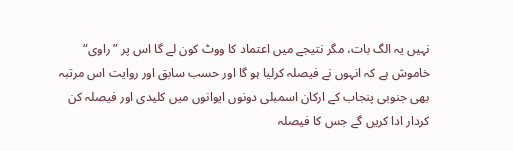نہیں یہ الگ بات، مگر نتیجے میں اعتماد کا ووٹ کون لے گا اس پر ”راوی“ خاموش ہے کہ انہوں نے فیصلہ کرلیا ہو گا اور حسب سابق اور روایت اس مرتبہ بھی جنوبی پنجاب کے ارکان اسمبلی دونوں ایوانوں میں کلیدی اور فیصلہ کن کردار ادا کریں گے جس کا فیصلہ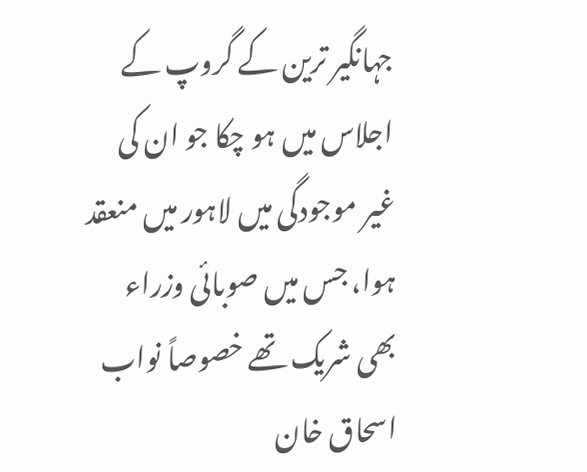جہانگیر ترین کے گروپ کے اجلاس میں ہو چکا جو ان کی غیر موجودگی میں لاہور میں منعقد ہوا، جس میں صوبائی وزراء بھی شریک تھے خصوصاً نواب اسحاق خان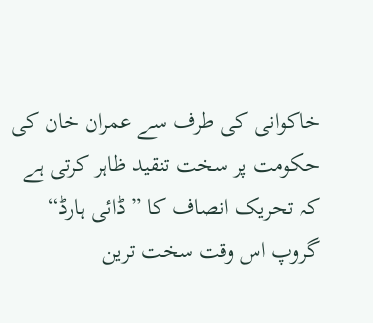خاکوانی کی طرف سے عمران خان کی حکومت پر سخت تنقید ظاہر کرتی ہے کہ تحریک انصاف کا ”ڈائی ہارڈ“ گروپ اس وقت سخت ترین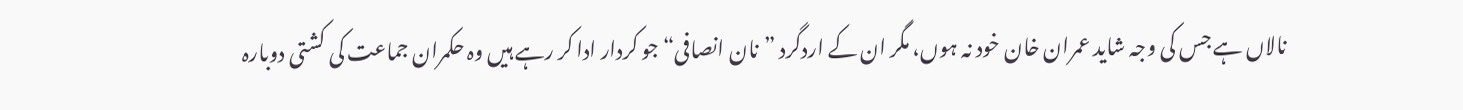نالاں ہے جس کی وجہ شاید عمران خان خود نہ ہوں، مگر ان کے اردگرد ”نان انصافی“ جو کردار ادا کر رہے ہیں وہ حکمران جماعت کی کشتی دوبارہ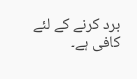برد کرنے کے لئے کافی ہے۔